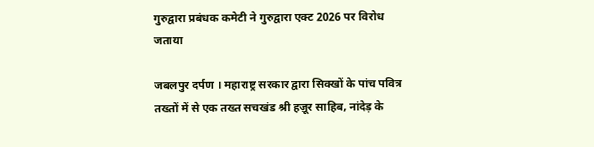गुरुद्वारा प्रबंधक कमेटी ने गुरुद्वारा एक्ट 2026 पर विरोध जताया

जबलपुर दर्पण । महाराष्ट्र सरकार द्वारा सिक्खों के पांच पवित्र तख्तों में से एक तख्त सचखंड श्री हज़ूर साहिब, नांदेड़ के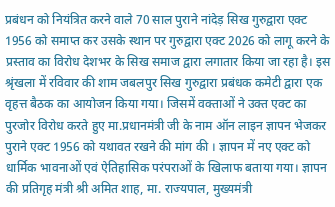प्रबंधन को नियंत्रित करने वाले 70 साल पुराने नांदेड़ सिख गुरुद्वारा एक्ट 1956 को समाप्त कर उसके स्थान पर गुरुद्वारा एक्ट 2026 को लागू करने के प्रस्ताव का विरोध देशभर के सिख समाज द्वारा लगातार किया जा रहा है। इस श्रृंखला में रविवार की शाम जबलपुर सिख गुरुद्वारा प्रबंधक कमेटी द्वारा एक वृहत्त बैठक का आयोजन किया गया। जिसमें वक्ताओं ने उक्त एक्ट का पुरजोर विरोध करते हुए मा.प्रधानमंत्री जी के नाम ऑन लाइन ज्ञापन भेजकर पुराने एक्ट 1956 को यथावत रखने की मांग की । ज्ञापन में नए एक्ट को धार्मिक भावनाओं एवं ऐतिहासिक परंपराओं के खिलाफ बताया गया। ज्ञापन की प्रतिगृह मंत्री श्री अमित शाह, मा. राज्यपाल, मुख्यमंत्री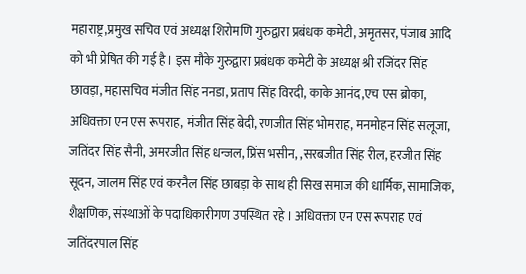महाराष्ट्र,प्रमुख सचिव एवं अध्यक्ष शिरोमणि गुरुद्वारा प्रबंधक कमेटी, अमृतसर, पंजाब आदि को भी प्रेषित की गई है। इस मौके गुरुद्वारा प्रबंधक कमेटी के अध्यक्ष श्री रजिंदर सिंह छावड़ा, महासचिव मंजीत सिंह ननडा, प्रताप सिंह विरदी, काके आनंद,एच एस ब्रोका, अधिवक्ता एन एस रूपराह, मंजीत सिंह बेदी, रणजीत सिंह भोमराह, मनमोहन सिंह सलूजा, जतिंदर सिंह सैनी, अमरजीत सिंह धन्जल, प्रिंस भसीन, ,सरबजीत सिंह रील, हरजीत सिंह सूदन, जालम सिंह एवं करनैल सिंह छाबड़ा के साथ ही सिख समाज की धार्मिक, सामाजिक, शैक्षणिक, संस्थाओं के पदाधिकारीगण उपस्थित रहे । अधिवक्ता एन एस रूपराह एवं जतिंदरपाल सिंह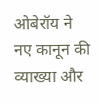ओबेरॉय ने नए कानून की व्याख्या और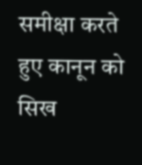समीक्षा करते हुए कानून को सिख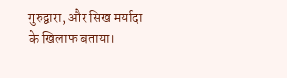गुरुद्वारा, और सिख मर्यादा के खिलाफ बताया।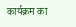कार्यक्रम का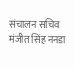संचालन सचिव मंजीत सिंह ननडा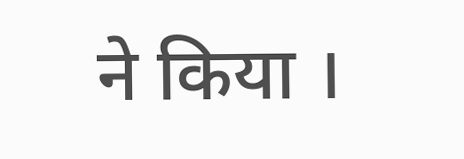ने किया ।